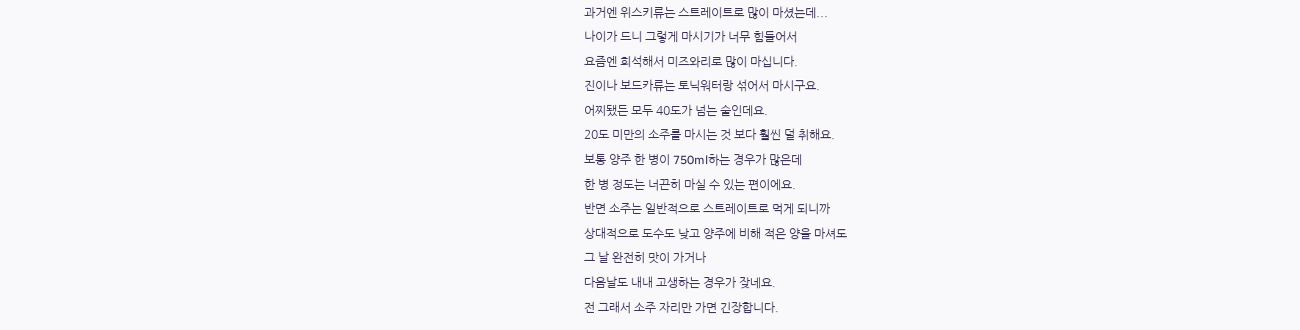과거엔 위스키류는 스트레이트로 많이 마셨는데...
나이가 드니 그렇게 마시기가 너무 힘들어서
요즘엔 희석해서 미즈와리로 많이 마십니다.
진이나 보드카류는 토닉워터랑 섞어서 마시구요.
어찌됐든 모두 40도가 넘는 술인데요.
20도 미만의 소주를 마시는 것 보다 훨씬 덜 취해요.
보통 양주 한 병이 750ml하는 경우가 많은데
한 병 정도는 너끈히 마실 수 있는 편이에요.
반면 소주는 일반적으로 스트레이트로 먹게 되니까
상대적으로 도수도 낮고 양주에 비해 적은 양을 마셔도
그 날 완전히 맛이 가거나
다음날도 내내 고생하는 경우가 잦네요.
전 그래서 소주 자리만 가면 긴장합니다.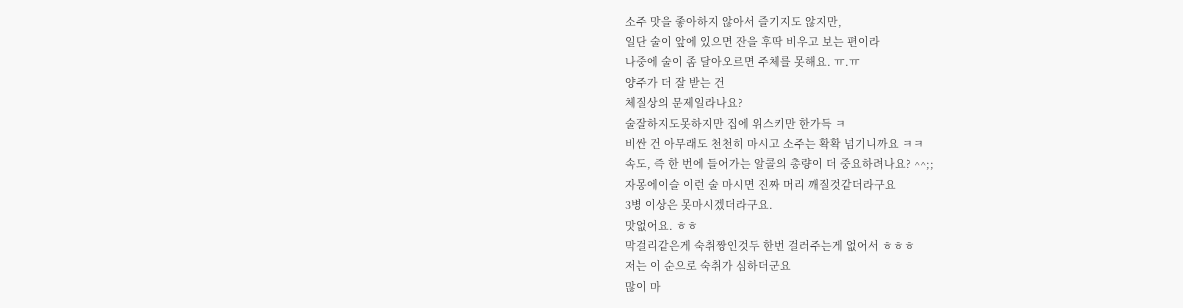소주 맛을 좋아하지 않아서 즐기지도 않지만,
일단 술이 앞에 있으면 잔을 후딱 비우고 보는 편이라
나중에 술이 좀 달아오르면 주체를 못해요. ㅠ.ㅠ
양주가 더 잘 받는 건
체질상의 문제일라나요?
술잘하지도못하지만 집에 위스키만 한가득 ㅋ
비싼 건 아무래도 천천히 마시고 소주는 확확 넘기니까요 ㅋㅋ
속도, 즉 한 번에 들어가는 알콜의 총량이 더 중요하려나요? ^^;;
자몽에이슬 이런 술 마시면 진짜 머리 깨질것같더라구요
3병 이상은 못마시겠더라구요.
맛없어요. ㅎㅎ
막걸리같은게 숙취짱인것두 한번 걸러주는게 없어서 ㅎㅎㅎ
저는 이 순으로 숙취가 심하더군요
많이 마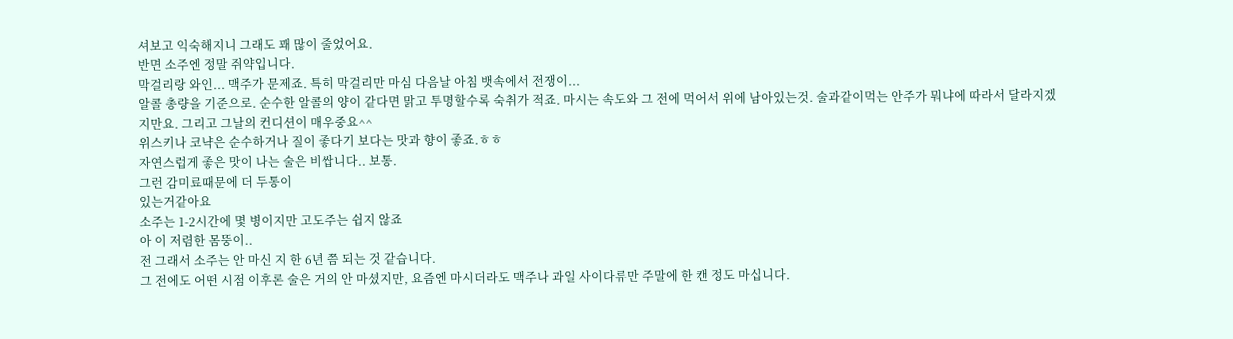셔보고 익숙해지니 그래도 꽤 많이 줄었어요.
반면 소주엔 정말 쥐약입니다.
막걸리랑 와인... 맥주가 문제죠. 특히 막걸리만 마심 다음날 아침 뱃속에서 전쟁이...
알콜 총량을 기준으로. 순수한 알콜의 양이 같다면 맑고 투명할수록 숙취가 적죠. 마시는 속도와 그 전에 먹어서 위에 남아있는것. 술과같이먹는 안주가 뭐냐에 따라서 달라지겠지만요. 그리고 그날의 컨디션이 매우중요^^
위스키나 코냑은 순수하거나 질이 좋다기 보다는 맛과 향이 좋죠.ㅎㅎ
자연스럽게 좋은 맛이 나는 술은 비쌉니다.. 보통.
그런 감미료때문에 더 두통이
있는거같아요
소주는 1-2시간에 몇 병이지만 고도주는 쉽지 않죠
아 이 저렴한 몸뚱이..
전 그래서 소주는 안 마신 지 한 6년 쯤 되는 것 같습니다.
그 전에도 어떤 시점 이후론 술은 거의 안 마셨지만, 요즘엔 마시더라도 맥주나 과일 사이다류만 주말에 한 캔 정도 마십니다.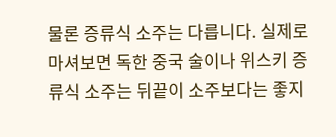물론 증류식 소주는 다릅니다. 실제로 마셔보면 독한 중국 술이나 위스키 증류식 소주는 뒤끝이 소주보다는 좋지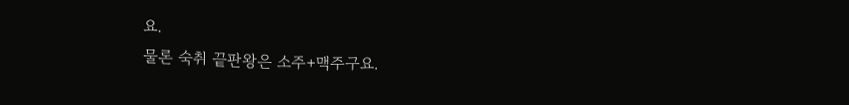요.
물론 숙취 끝판왕은 소주+맥주구요.